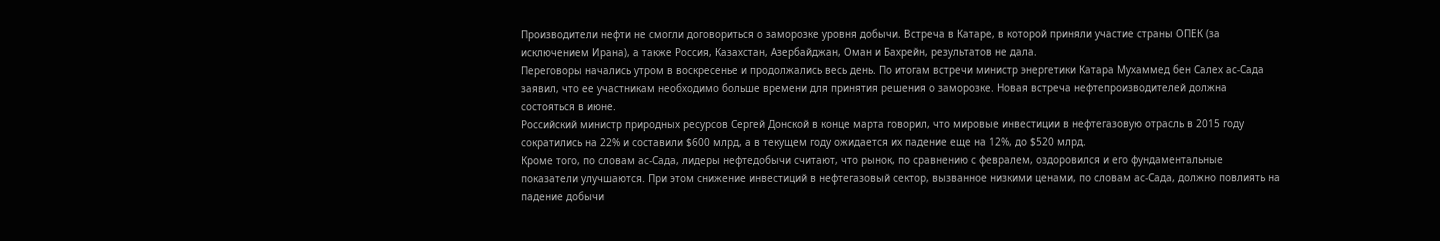Производители нефти не смогли договориться о заморозке уровня добычи. Встреча в Катаре, в которой приняли участие страны ОПЕК (за исключением Ирана), а также Россия, Казахстан, Азербайджан, Оман и Бахрейн, результатов не дала.
Переговоры начались утром в воскресенье и продолжались весь день. По итогам встречи министр энергетики Катара Мухаммед бен Салех ас-Сада заявил, что ее участникам необходимо больше времени для принятия решения о заморозке. Новая встреча нефтепроизводителей должна состояться в июне.
Российский министр природных ресурсов Сергей Донской в конце марта говорил, что мировые инвестиции в нефтегазовую отрасль в 2015 году сократились на 22% и составили $600 млрд, а в текущем году ожидается их падение еще на 12%, до $520 млрд.
Кроме того, по словам ас-Сада, лидеры нефтедобычи считают, что рынок, по сравнению с февралем, оздоровился и его фундаментальные показатели улучшаются. При этом снижение инвестиций в нефтегазовый сектор, вызванное низкими ценами, по словам ас-Сада, должно повлиять на падение добычи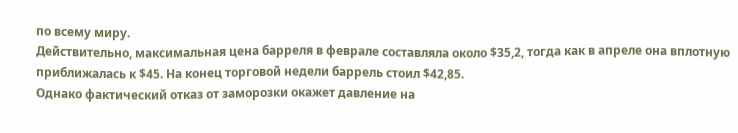по всему миру.
Действительно, максимальная цена барреля в феврале составляла около $35,2, тогда как в апреле она вплотную приближалась к $45. На конец торговой недели баррель стоил $42,85.
Однако фактический отказ от заморозки окажет давление на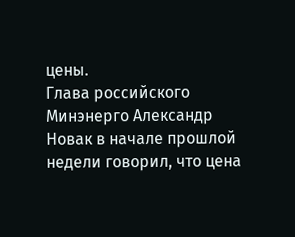цены.
Глава российского Минэнерго Александр Новак в начале прошлой недели говорил, что цена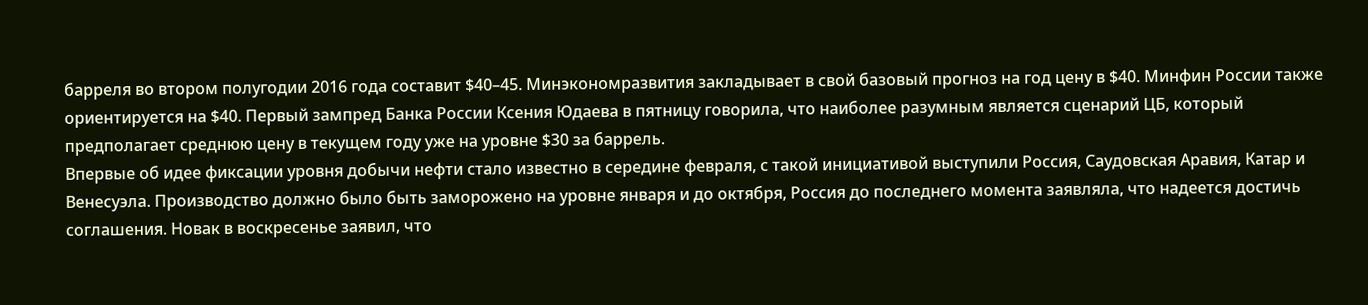барреля во втором полугодии 2016 года составит $40–45. Минэкономразвития закладывает в свой базовый прогноз на год цену в $40. Минфин России также ориентируется на $40. Первый зампред Банка России Ксения Юдаева в пятницу говорила, что наиболее разумным является сценарий ЦБ, который предполагает среднюю цену в текущем году уже на уровне $30 за баррель.
Впервые об идее фиксации уровня добычи нефти стало известно в середине февраля, с такой инициативой выступили Россия, Саудовская Аравия, Катар и Венесуэла. Производство должно было быть заморожено на уровне января и до октября, Россия до последнего момента заявляла, что надеется достичь соглашения. Новак в воскресенье заявил, что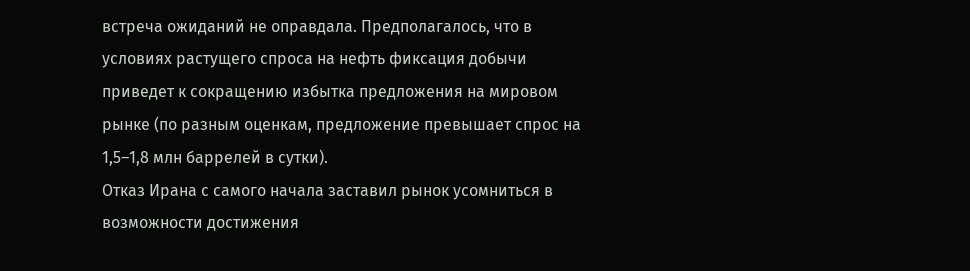встреча ожиданий не оправдала. Предполагалось, что в условиях растущего спроса на нефть фиксация добычи приведет к сокращению избытка предложения на мировом рынке (по разным оценкам, предложение превышает спрос на 1,5–1,8 млн баррелей в сутки).
Отказ Ирана с самого начала заставил рынок усомниться в возможности достижения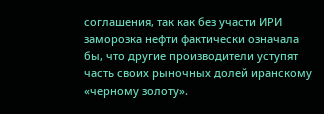соглашения, так как без участи ИРИ заморозка нефти фактически означала бы, что другие производители уступят часть своих рыночных долей иранскому «черному золоту».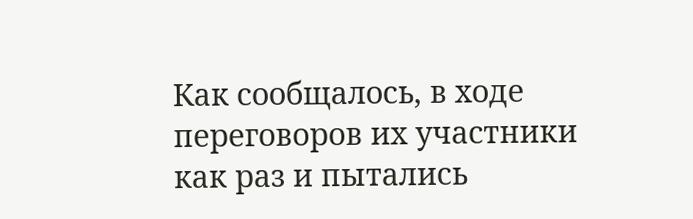Как сообщалось, в ходе переговоров их участники как раз и пытались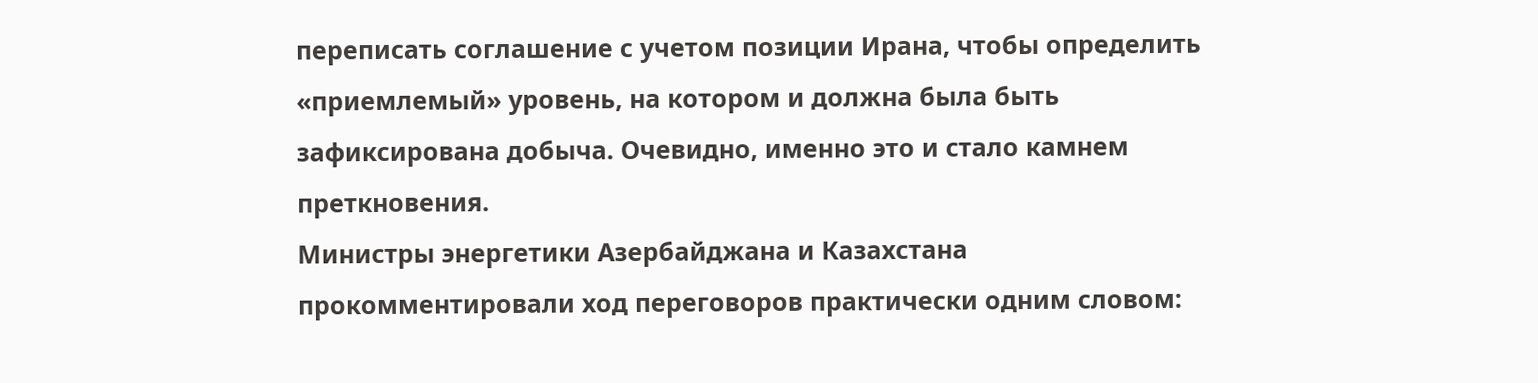переписать соглашение с учетом позиции Ирана, чтобы определить «приемлемый» уровень, на котором и должна была быть зафиксирована добыча. Очевидно, именно это и стало камнем преткновения.
Министры энергетики Азербайджана и Казахстана прокомментировали ход переговоров практически одним словом: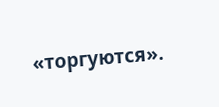«торгуются».